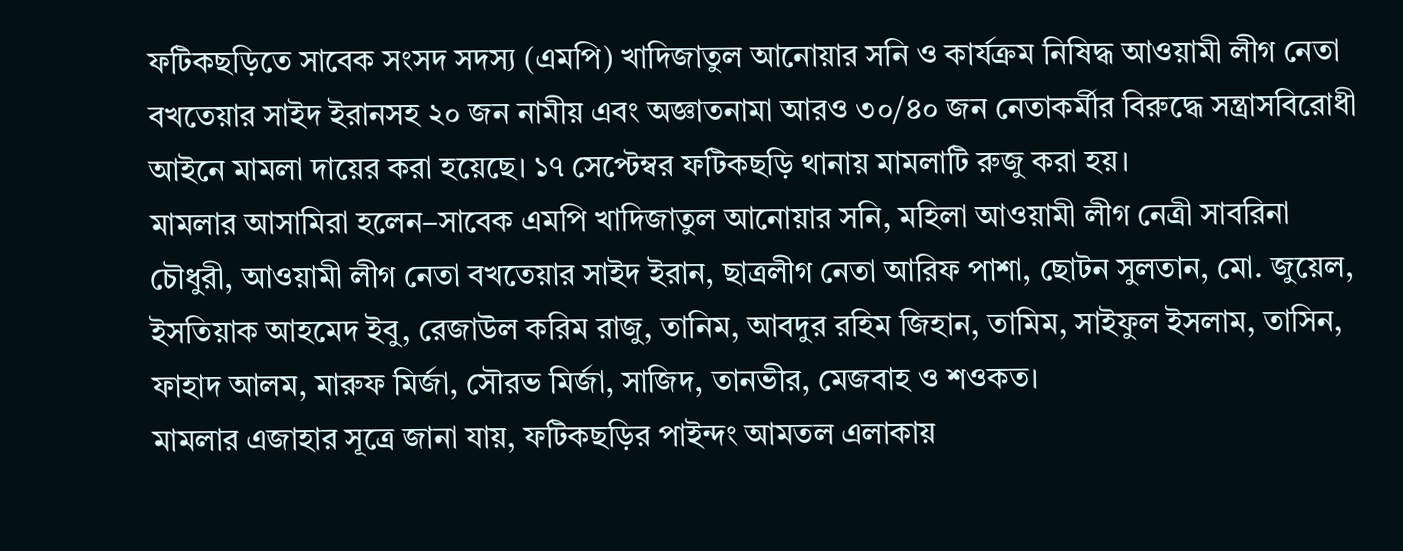ফটিকছড়িতে সাবেক সংসদ সদস্য (এমপি) খাদিজাতুল আনোয়ার সনি ও কার্যক্রম নিষিদ্ধ আওয়ামী লীগ নেতা বখতেয়ার সাইদ ইরানসহ ২০ জন নামীয় এবং অজ্ঞাতনামা আরও ৩০/৪০ জন নেতাকর্মীর বিরুদ্ধে সন্ত্রাসবিরোধী আইনে মামলা দায়ের করা হয়েছে। ১৭ সেপ্টেম্বর ফটিকছড়ি থানায় মামলাটি রুজু করা হয়।
মামলার আসামিরা হলেন–সাবেক এমপি খাদিজাতুল আনোয়ার সনি, মহিলা আওয়ামী লীগ নেত্রী সাবরিনা চৌধুরী, আওয়ামী লীগ নেতা বখতেয়ার সাইদ ইরান, ছাত্রলীগ নেতা আরিফ পাশা, ছোটন সুলতান, মো. জুয়েল, ইসতিয়াক আহমেদ ইবু, রেজাউল করিম রাজু, তানিম, আবদুর রহিম জিহান, তামিম, সাইফুল ইসলাম, তাসিন, ফাহাদ আলম, মারুফ মির্জা, সৌরভ মির্জা, সাজিদ, তানভীর, মেজবাহ ও শওকত।
মামলার এজাহার সূত্রে জানা যায়, ফটিকছড়ির পাইন্দং আমতল এলাকায়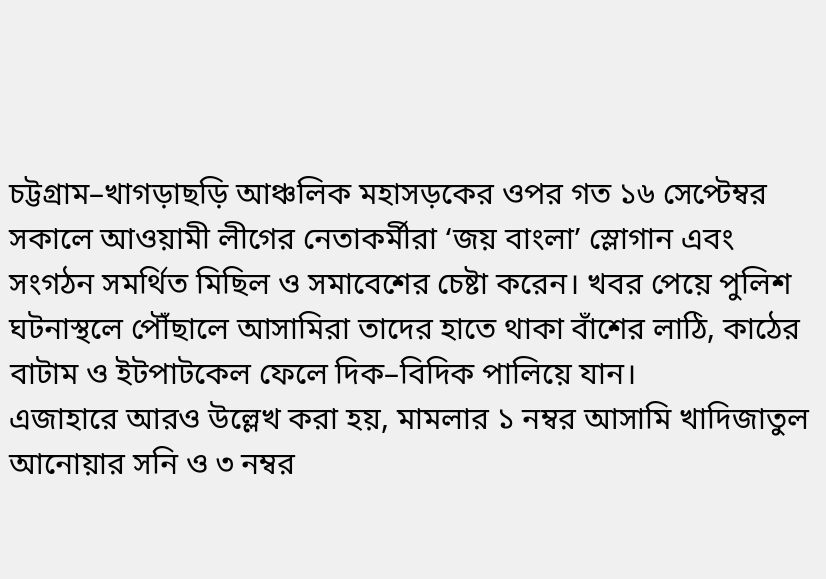চট্টগ্রাম–খাগড়াছড়ি আঞ্চলিক মহাসড়কের ওপর গত ১৬ সেপ্টেম্বর সকালে আওয়ামী লীগের নেতাকর্মীরা ‘জয় বাংলা’ স্লোগান এবং সংগঠন সমর্থিত মিছিল ও সমাবেশের চেষ্টা করেন। খবর পেয়ে পুলিশ ঘটনাস্থলে পৌঁছালে আসামিরা তাদের হাতে থাকা বাঁশের লাঠি, কাঠের বাটাম ও ইটপাটকেল ফেলে দিক–বিদিক পালিয়ে যান।
এজাহারে আরও উল্লেখ করা হয়, মামলার ১ নম্বর আসামি খাদিজাতুল আনোয়ার সনি ও ৩ নম্বর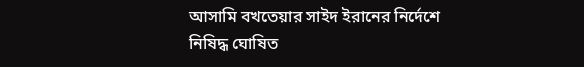আসামি বখতেয়ার সাইদ ইরানের নির্দেশে নিষিদ্ধ ঘোষিত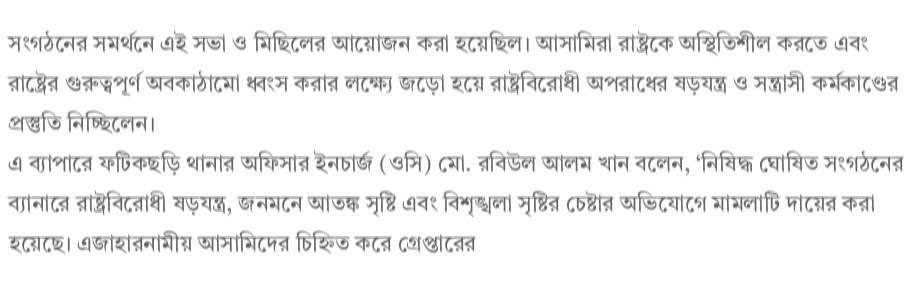সংগঠনের সমর্থনে এই সভা ও মিছিলের আয়োজন করা হয়েছিল। আসামিরা রাষ্ট্রকে অস্থিতিশীল করতে এবং রাষ্ট্রের গুরুত্বপূর্ণ অবকাঠামো ধ্বংস করার লক্ষ্যে জড়ো হয়ে রাষ্ট্রবিরোধী অপরাধের ষড়যন্ত্র ও সন্ত্রাসী কর্মকাণ্ডের প্রস্তুতি নিচ্ছিলেন।
এ ব্যাপারে ফটিকছড়ি থানার অফিসার ইনচার্জ (ওসি) মো. রবিউল আলম খান বলেন, ‘নিষিদ্ধ ঘোষিত সংগঠনের ব্যানারে রাষ্ট্রবিরোধী ষড়যন্ত্র, জনমনে আতঙ্ক সৃষ্টি এবং বিশৃঙ্খলা সৃষ্টির চেষ্টার অভিযোগে মামলাটি দায়ের করা হয়েছে। এজাহারনামীয় আসামিদের চিহ্নিত করে গ্রেপ্তারের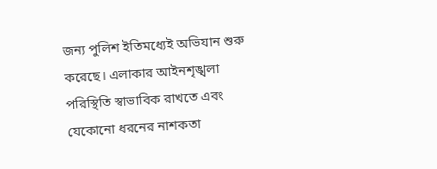জন্য পুলিশ ইতিমধ্যেই অভিযান শুরু করেছে। এলাকার আইনশৃঙ্খলা পরিস্থিতি স্বাভাবিক রাখতে এবং যেকোনো ধরনের নাশকতা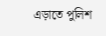এড়াতে পুলিশ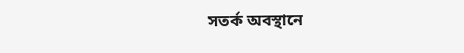সতর্ক অবস্থানে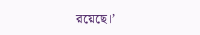রয়েছে।’